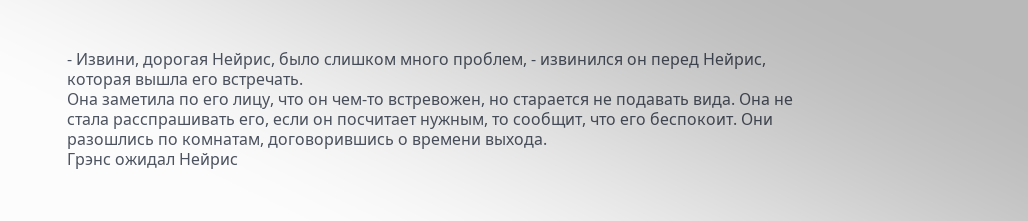- Извини, дорогая Нейрис, было слишком много проблем, - извинился он перед Нейрис, которая вышла его встречать.
Она заметила по его лицу, что он чем-то встревожен, но старается не подавать вида. Она не стала расспрашивать его, если он посчитает нужным, то сообщит, что его беспокоит. Они разошлись по комнатам, договорившись о времени выхода.
Грэнс ожидал Нейрис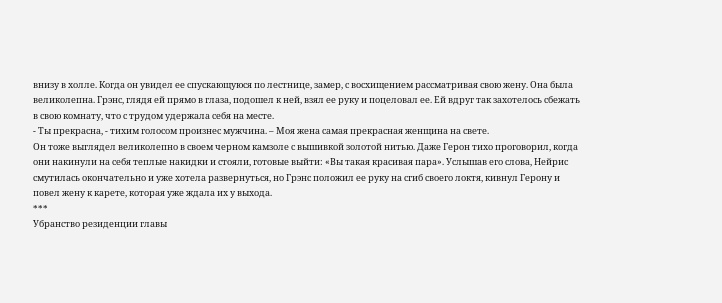внизу в холле. Когда он увидел ее спускающуюся по лестнице, замер, с восхищением рассматривая свою жену. Она была великолепна. Грэнс, глядя ей прямо в глаза, подошел к ней, взял ее руку и поцеловал ее. Ей вдруг так захотелось сбежать в свою комнату, что с трудом удержала себя на месте.
- Ты прекрасна, - тихим голосом произнес мужчина. – Моя жена самая прекрасная женщина на свете.
Он тоже выглядел великолепно в своем черном камзоле с вышивкой золотой нитью. Даже Герон тихо проговорил, когда они накинули на себя теплые накидки и стояли, готовые выйти: «Вы такая красивая пара». Услышав его слова, Нейрис смутилась окончательно и уже хотела развернуться, но Грэнс положил ее руку на сгиб своего локтя, кивнул Герону и повел жену к карете, которая уже ждала их у выхода.
***
Убранство резиденции главы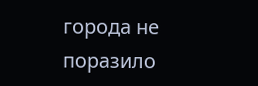города не поразило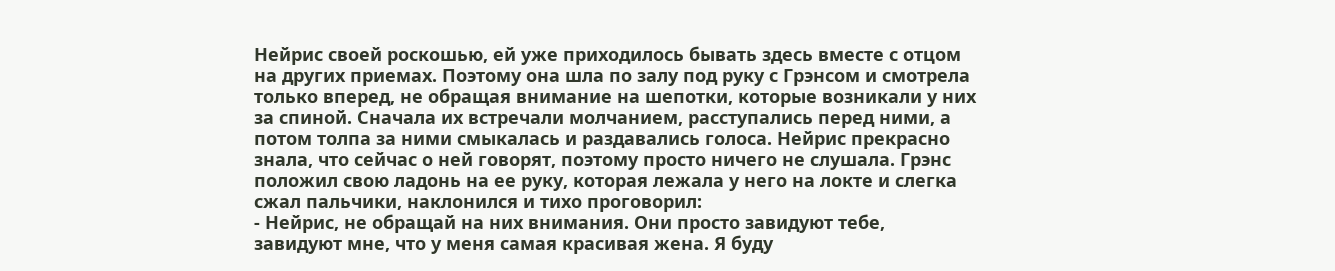Нейрис своей роскошью, ей уже приходилось бывать здесь вместе с отцом на других приемах. Поэтому она шла по залу под руку с Грэнсом и смотрела только вперед, не обращая внимание на шепотки, которые возникали у них за спиной. Сначала их встречали молчанием, расступались перед ними, а потом толпа за ними смыкалась и раздавались голоса. Нейрис прекрасно знала, что сейчас о ней говорят, поэтому просто ничего не слушала. Грэнс положил свою ладонь на ее руку, которая лежала у него на локте и слегка сжал пальчики, наклонился и тихо проговорил:
- Нейрис, не обращай на них внимания. Они просто завидуют тебе, завидуют мне, что у меня самая красивая жена. Я буду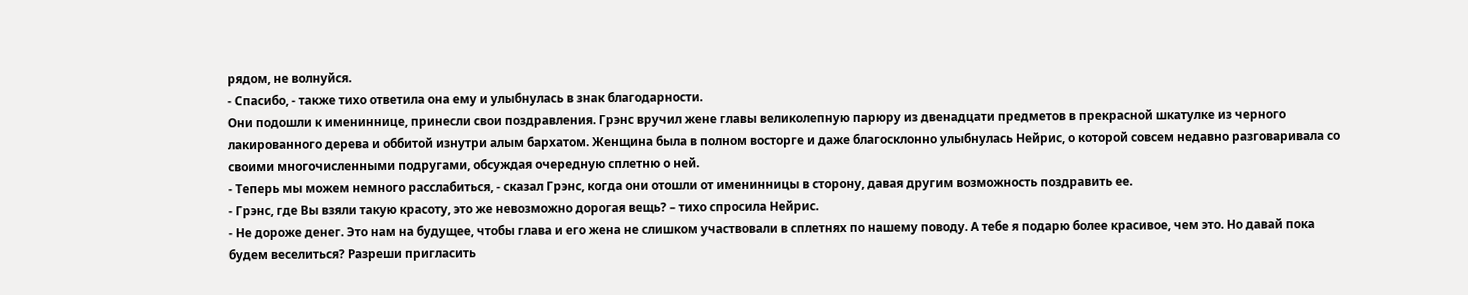рядом, не волнуйся.
- Спасибо, - также тихо ответила она ему и улыбнулась в знак благодарности.
Они подошли к имениннице, принесли свои поздравления. Грэнс вручил жене главы великолепную парюру из двенадцати предметов в прекрасной шкатулке из черного лакированного дерева и оббитой изнутри алым бархатом. Женщина была в полном восторге и даже благосклонно улыбнулась Нейрис, о которой совсем недавно разговаривала со своими многочисленными подругами, обсуждая очередную сплетню о ней.
- Теперь мы можем немного расслабиться, - сказал Грэнс, когда они отошли от именинницы в сторону, давая другим возможность поздравить ее.
- Грэнс, где Вы взяли такую красоту, это же невозможно дорогая вещь? – тихо спросила Нейрис.
- Не дороже денег. Это нам на будущее, чтобы глава и его жена не слишком участвовали в сплетнях по нашему поводу. А тебе я подарю более красивое, чем это. Но давай пока будем веселиться? Разреши пригласить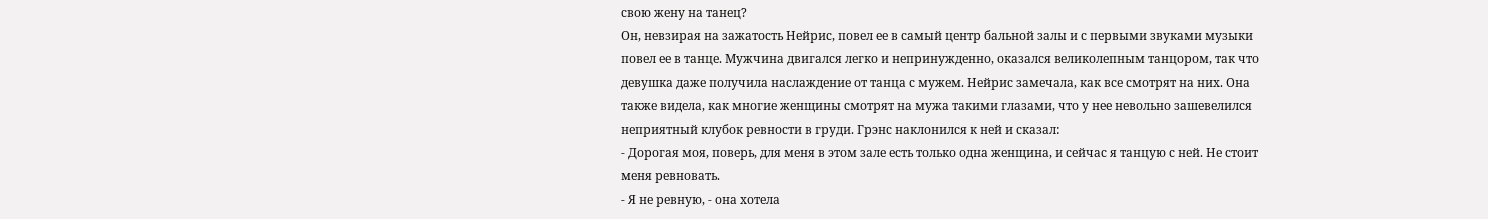свою жену на танец?
Он, невзирая на зажатость Нейрис, повел ее в самый центр бальной залы и с первыми звуками музыки повел ее в танце. Мужчина двигался легко и непринужденно, оказался великолепным танцором, так что девушка даже получила наслаждение от танца с мужем. Нейрис замечала, как все смотрят на них. Она также видела, как многие женщины смотрят на мужа такими глазами, что у нее невольно зашевелился неприятный клубок ревности в груди. Грэнс наклонился к ней и сказал:
- Дорогая моя, поверь, для меня в этом зале есть только одна женщина, и сейчас я танцую с ней. Не стоит меня ревновать.
- Я не ревную, - она хотела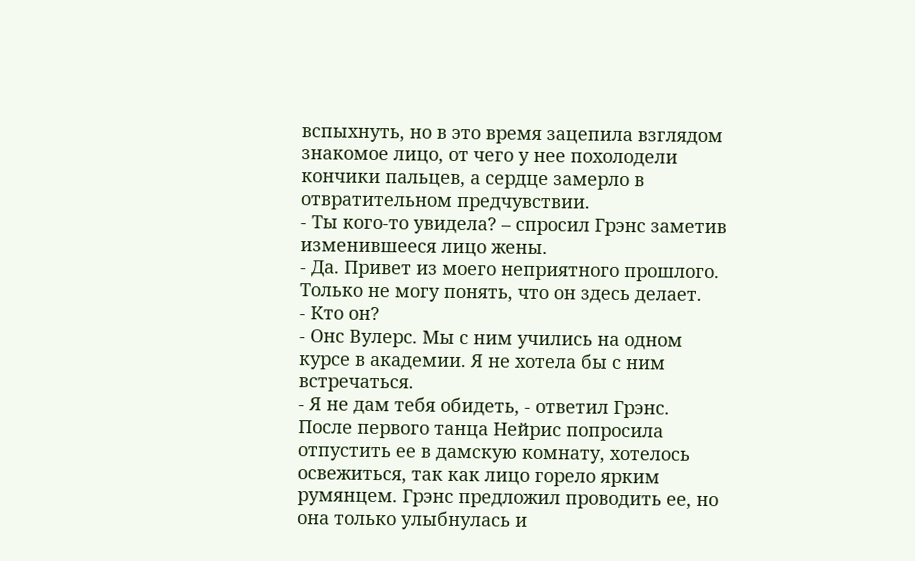вспыхнуть, но в это время зацепила взглядом знакомое лицо, от чего у нее похолодели кончики пальцев, а сердце замерло в отвратительном предчувствии.
- Ты кого-то увидела? – спросил Грэнс заметив изменившееся лицо жены.
- Да. Привет из моего неприятного прошлого. Только не могу понять, что он здесь делает.
- Кто он?
- Онс Вулерс. Мы с ним учились на одном курсе в академии. Я не хотела бы с ним встречаться.
- Я не дам тебя обидеть, - ответил Грэнс.
После первого танца Нейрис попросила отпустить ее в дамскую комнату, хотелось освежиться, так как лицо горело ярким румянцем. Грэнс предложил проводить ее, но она только улыбнулась и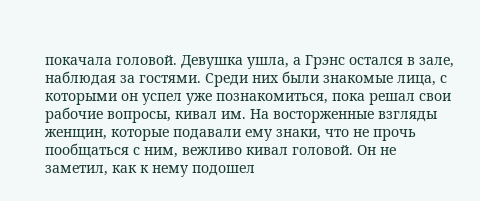покачала головой. Девушка ушла, а Грэнс остался в зале, наблюдая за гостями. Среди них были знакомые лица, с которыми он успел уже познакомиться, пока решал свои рабочие вопросы, кивал им. На восторженные взгляды женщин, которые подавали ему знаки, что не прочь пообщаться с ним, вежливо кивал головой. Он не заметил, как к нему подошел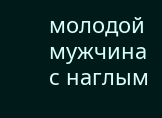молодой мужчина с наглым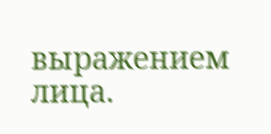выражением лица.